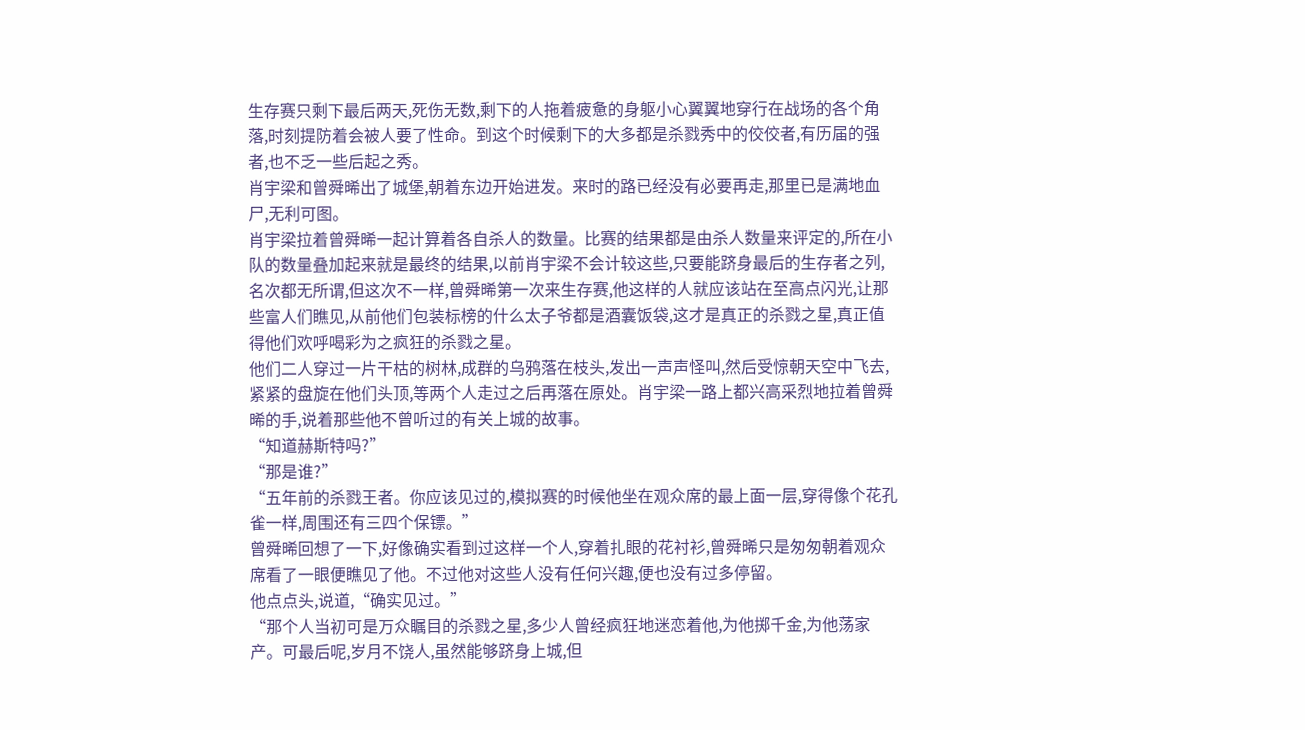生存赛只剩下最后两天,死伤无数,剩下的人拖着疲惫的身躯小心翼翼地穿行在战场的各个角落,时刻提防着会被人要了性命。到这个时候剩下的大多都是杀戮秀中的佼佼者,有历届的强者,也不乏一些后起之秀。
肖宇梁和曾舜晞出了城堡,朝着东边开始进发。来时的路已经没有必要再走,那里已是满地血尸,无利可图。
肖宇梁拉着曾舜晞一起计算着各自杀人的数量。比赛的结果都是由杀人数量来评定的,所在小队的数量叠加起来就是最终的结果,以前肖宇梁不会计较这些,只要能跻身最后的生存者之列,名次都无所谓,但这次不一样,曾舜晞第一次来生存赛,他这样的人就应该站在至高点闪光,让那些富人们瞧见,从前他们包装标榜的什么太子爷都是酒囊饭袋,这才是真正的杀戮之星,真正值得他们欢呼喝彩为之疯狂的杀戮之星。
他们二人穿过一片干枯的树林,成群的乌鸦落在枝头,发出一声声怪叫,然后受惊朝天空中飞去,紧紧的盘旋在他们头顶,等两个人走过之后再落在原处。肖宇梁一路上都兴高采烈地拉着曾舜晞的手,说着那些他不曾听过的有关上城的故事。
“知道赫斯特吗?”
“那是谁?”
“五年前的杀戮王者。你应该见过的,模拟赛的时候他坐在观众席的最上面一层,穿得像个花孔雀一样,周围还有三四个保镖。”
曾舜晞回想了一下,好像确实看到过这样一个人,穿着扎眼的花衬衫,曾舜晞只是匆匆朝着观众席看了一眼便瞧见了他。不过他对这些人没有任何兴趣,便也没有过多停留。
他点点头,说道,“确实见过。”
“那个人当初可是万众瞩目的杀戮之星,多少人曾经疯狂地迷恋着他,为他掷千金,为他荡家产。可最后呢,岁月不饶人,虽然能够跻身上城,但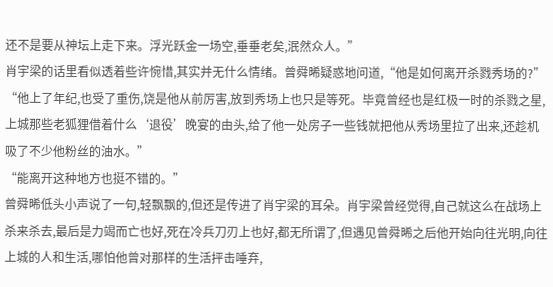还不是要从神坛上走下来。浮光跃金一场空,垂垂老矣,泯然众人。”
肖宇梁的话里看似透着些许惋惜,其实并无什么情绪。曾舜晞疑惑地问道,“他是如何离开杀戮秀场的?”
“他上了年纪,也受了重伤,饶是他从前厉害,放到秀场上也只是等死。毕竟曾经也是红极一时的杀戮之星,上城那些老狐狸借着什么‘退役’晚宴的由头,给了他一处房子一些钱就把他从秀场里拉了出来,还趁机吸了不少他粉丝的油水。”
“能离开这种地方也挺不错的。”
曾舜晞低头小声说了一句,轻飘飘的,但还是传进了肖宇梁的耳朵。肖宇梁曾经觉得,自己就这么在战场上杀来杀去,最后是力竭而亡也好,死在冷兵刀刃上也好,都无所谓了,但遇见曾舜晞之后他开始向往光明,向往上城的人和生活,哪怕他曾对那样的生活抨击唾弃,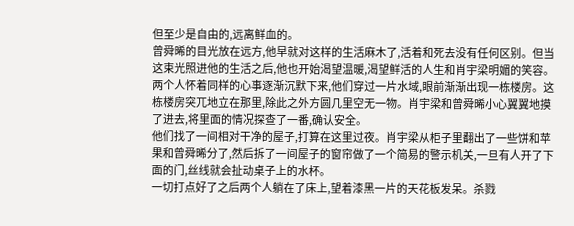但至少是自由的,远离鲜血的。
曾舜晞的目光放在远方,他早就对这样的生活麻木了,活着和死去没有任何区别。但当这束光照进他的生活之后,他也开始渴望温暖,渴望鲜活的人生和肖宇梁明媚的笑容。
两个人怀着同样的心事逐渐沉默下来,他们穿过一片水域,眼前渐渐出现一栋楼房。这栋楼房突兀地立在那里,除此之外方圆几里空无一物。肖宇梁和曾舜晞小心翼翼地摸了进去,将里面的情况探查了一番,确认安全。
他们找了一间相对干净的屋子,打算在这里过夜。肖宇梁从柜子里翻出了一些饼和苹果和曾舜晞分了,然后拆了一间屋子的窗帘做了一个简易的警示机关,一旦有人开了下面的门,丝线就会扯动桌子上的水杯。
一切打点好了之后两个人躺在了床上,望着漆黑一片的天花板发呆。杀戮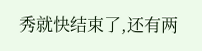秀就快结束了,还有两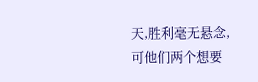天,胜利毫无悬念,可他们两个想要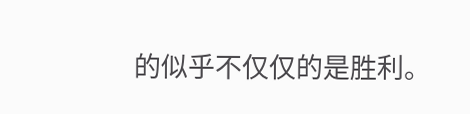的似乎不仅仅的是胜利。